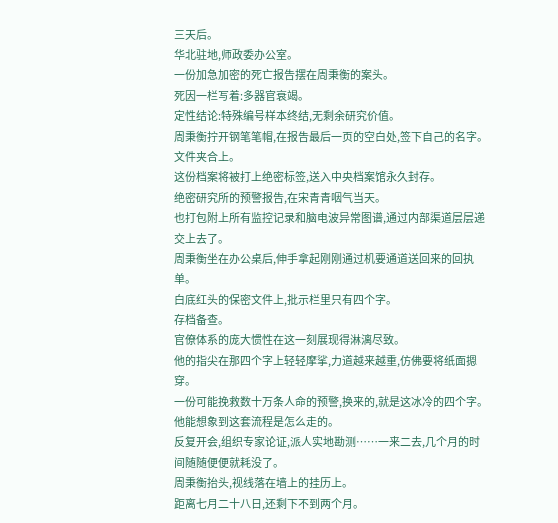三天后。
华北驻地,师政委办公室。
一份加急加密的死亡报告摆在周秉衡的案头。
死因一栏写着:多器官衰竭。
定性结论:特殊编号样本终结,无剩余研究价值。
周秉衡拧开钢笔笔帽,在报告最后一页的空白处,签下自己的名字。
文件夹合上。
这份档案将被打上绝密标签,送入中央档案馆永久封存。
绝密研究所的预警报告,在宋青青咽气当天。
也打包附上所有监控记录和脑电波异常图谱,通过内部渠道层层递交上去了。
周秉衡坐在办公桌后,伸手拿起刚刚通过机要通道送回来的回执单。
白底红头的保密文件上,批示栏里只有四个字。
存档备查。
官僚体系的庞大惯性在这一刻展现得淋漓尽致。
他的指尖在那四个字上轻轻摩挲,力道越来越重,仿佛要将纸面摁穿。
一份可能挽救数十万条人命的预警,换来的,就是这冰冷的四个字。
他能想象到这套流程是怎么走的。
反复开会,组织专家论证,派人实地勘测……一来二去,几个月的时间随随便便就耗没了。
周秉衡抬头,视线落在墙上的挂历上。
距离七月二十八日,还剩下不到两个月。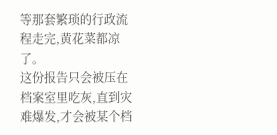等那套繁琐的行政流程走完,黄花菜都凉了。
这份报告只会被压在档案室里吃灰,直到灾难爆发,才会被某个档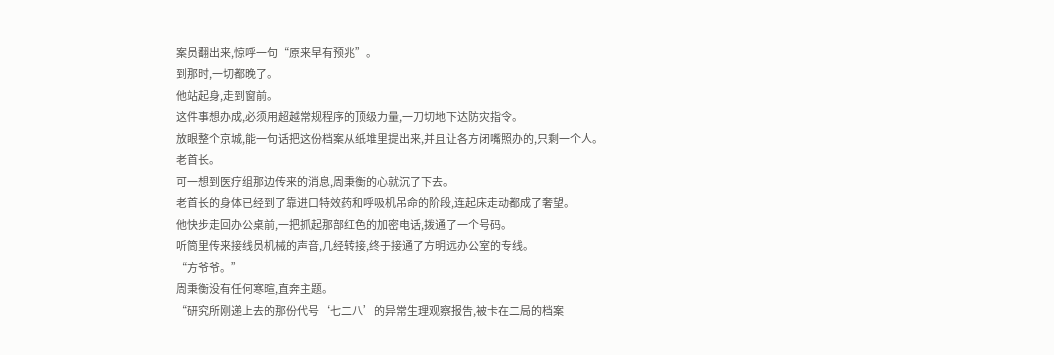案员翻出来,惊呼一句“原来早有预兆”。
到那时,一切都晚了。
他站起身,走到窗前。
这件事想办成,必须用超越常规程序的顶级力量,一刀切地下达防灾指令。
放眼整个京城,能一句话把这份档案从纸堆里提出来,并且让各方闭嘴照办的,只剩一个人。
老首长。
可一想到医疗组那边传来的消息,周秉衡的心就沉了下去。
老首长的身体已经到了靠进口特效药和呼吸机吊命的阶段,连起床走动都成了奢望。
他快步走回办公桌前,一把抓起那部红色的加密电话,拨通了一个号码。
听筒里传来接线员机械的声音,几经转接,终于接通了方明远办公室的专线。
“方爷爷。”
周秉衡没有任何寒暄,直奔主题。
“研究所刚递上去的那份代号‘七二八’的异常生理观察报告,被卡在二局的档案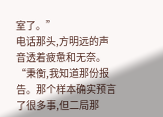室了。”
电话那头,方明远的声音透着疲惫和无奈。
“秉衡,我知道那份报告。那个样本确实预言了很多事,但二局那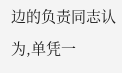边的负责同志认为,单凭一